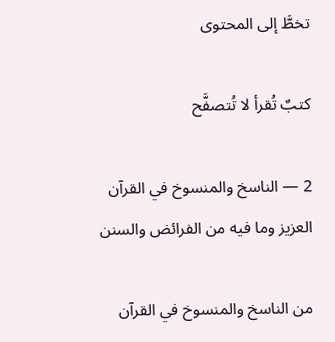تخطَّ إلى المحتوى

كتبٌ تُقرأ لا تُتصفَّح

2 — الناسخ والمنسوخ في القرآن العزيز وما فيه من الفرائض والسنن

من الناسخ والمنسوخ في القرآن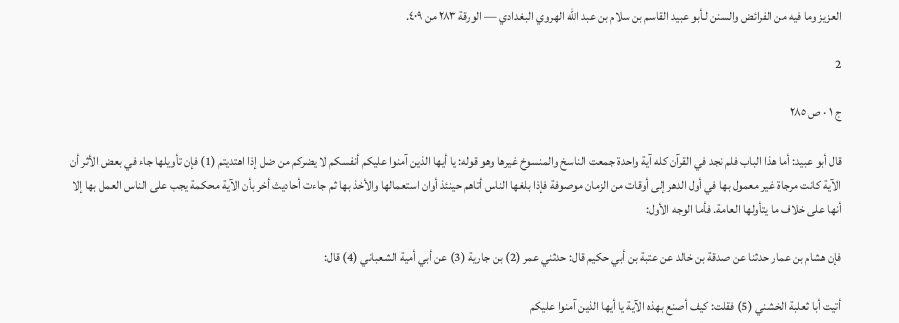العزيز وما فيه من الفرائض والسنن لـأبو عبيد القاسم بن سلام بن عبد الله الهروي البغدادي — الورقة ٢٨٣ من ٤٠٩.

2

ج ١ · ص ٢٨٥

قال أبو عبيد: أما هذا الباب فلم نجد في القرآن كله آية واحدة جمعت الناسخ والمنسوخ غيرها وهو قوله: يا أيها الذين آمنوا عليكم أنفسكم لا يضركم من ضل إذا اهتديتم (1) فإن تأويلها جاء في بعض الأثر أن الآية كانت مرجاة غير معمول بها في أول الدهر إلى أوقات من الزمان موصوفة فإذا بلغها الناس أتاهم حينئذ أوان استعمالها والأخذ بها ثم جاءت أحاديث أخر بأن الآية محكمة يجب على الناس العمل بها إلا أنها على خلاف ما يتأولها العامة. فأما الوجه الأول:

فإن هشام بن عمار حدثنا عن صدقة بن خالد عن عتبة بن أبي حكيم قال: حدثني عمر (2) بن جارية (3) عن أبي أمية الشعباني (4) قال:

أتيت أبا ثعلبة الخشني (5) فقلت: كيف أصنع بهذه الآية يا أيها الذين آمنوا عليكم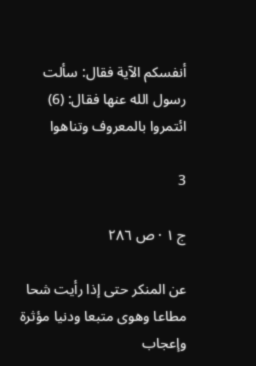أنفسكم الآية فقال: سألت رسول الله عنها فقال: (6) ائتمروا بالمعروف وتناهوا

3

ج ١ · ص ٢٨٦

عن المنكر حتى إذا رأيت شحا مطاعا وهوى متبعا ودنيا مؤثرة وإعجاب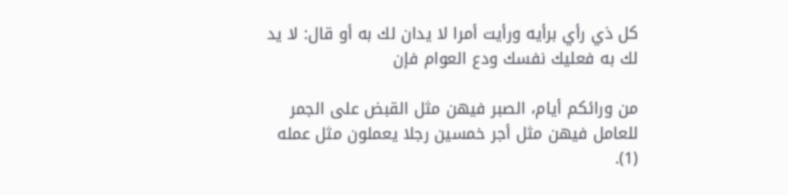كل ذي رأي برأيه ورأيت أمرا لا يدان لك به أو قال: لا يد لك به فعليك نفسك ودع العوام فإن

من ورائكم أيام، الصبر فيهن مثل القبض على الجمر للعامل فيهن مثل أجر خمسين رجلا يعملون مثل عمله (1).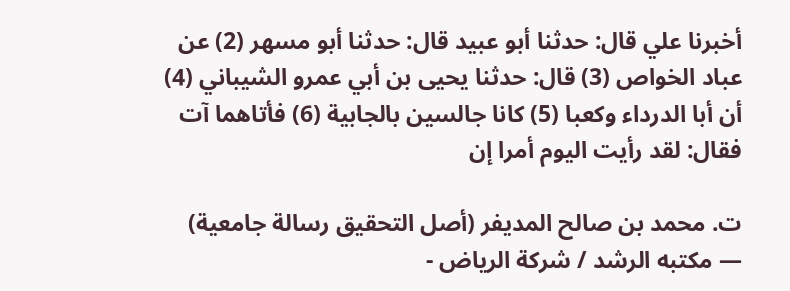أخبرنا علي قال: حدثنا أبو عبيد قال: حدثنا أبو مسهر (2) عن عباد الخواص (3) قال: حدثنا يحيى بن أبي عمرو الشيباني (4) أن أبا الدرداء وكعبا (5) كانا جالسين بالجابية (6) فأتاهما آت فقال: لقد رأيت اليوم أمرا إن

ت. محمد بن صالح المديفر (أصل التحقيق رسالة جامعية) — مكتبه الرشد / شركة الرياض -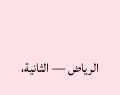الرياض — الثانية،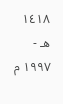١٤١٨ هـ - ١٩٩٧ م